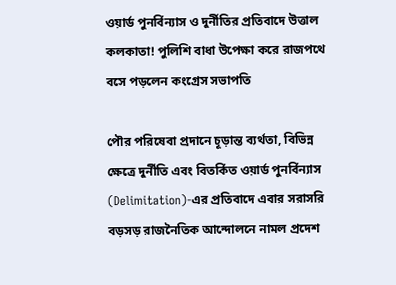ওয়ার্ড পুনর্বিন্যাস ও দুর্নীতির প্রতিবাদে উত্তাল কলকাতা! পুলিশি বাধা উপেক্ষা করে রাজপথে বসে পড়লেন কংগ্রেস সভাপতি

পৌর পরিষেবা প্রদানে চূড়ান্ত ব্যর্থতা, বিভিন্ন ক্ষেত্রে দুর্নীতি এবং বিতর্কিত ওয়ার্ড পুনর্বিন্যাস (Delimitation)-এর প্রতিবাদে এবার সরাসরি বড়সড় রাজনৈতিক আন্দোলনে নামল প্রদেশ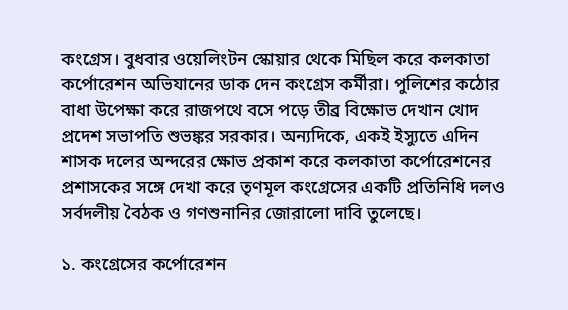কংগ্রেস। বুধবার ওয়েলিংটন স্কোয়ার থেকে মিছিল করে কলকাতা কর্পোরেশন অভিযানের ডাক দেন কংগ্রেস কর্মীরা। পুলিশের কঠোর বাধা উপেক্ষা করে রাজপথে বসে পড়ে তীব্র বিক্ষোভ দেখান খোদ প্রদেশ সভাপতি শুভঙ্কর সরকার। অন্যদিকে, একই ইস্যুতে এদিন শাসক দলের অন্দরের ক্ষোভ প্রকাশ করে কলকাতা কর্পোরেশনের প্রশাসকের সঙ্গে দেখা করে তৃণমূল কংগ্রেসের একটি প্রতিনিধি দলও সর্বদলীয় বৈঠক ও গণশুনানির জোরালো দাবি তুলেছে।

১. কংগ্রেসের কর্পোরেশন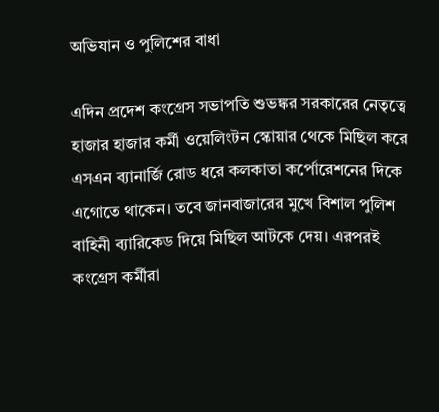অভিযান ও পুলিশের বাধা

এদিন প্রদেশ কংগ্রেস সভাপতি শুভঙ্কর সরকারের নেতৃত্বে হাজার হাজার কর্মী ওয়েলিংটন স্কোয়ার থেকে মিছিল করে এসএন ব্যানার্জি রোড ধরে কলকাতা কর্পোরেশনের দিকে এগোতে থাকেন। তবে জানবাজারের মুখে বিশাল পুলিশ বাহিনী ব্যারিকেড দিয়ে মিছিল আটকে দেয়। এরপরই কংগ্রেস কর্মীরা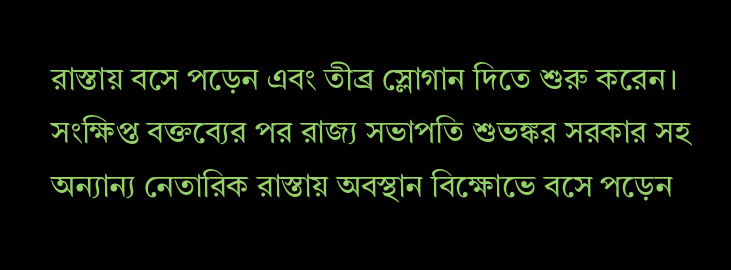রাস্তায় বসে পড়েন এবং তীব্র স্লোগান দিতে শুরু করেন। সংক্ষিপ্ত বক্তব্যের পর রাজ্য সভাপতি শুভঙ্কর সরকার সহ অন্যান্য নেতারিক রাস্তায় অবস্থান বিক্ষোভে বসে পড়েন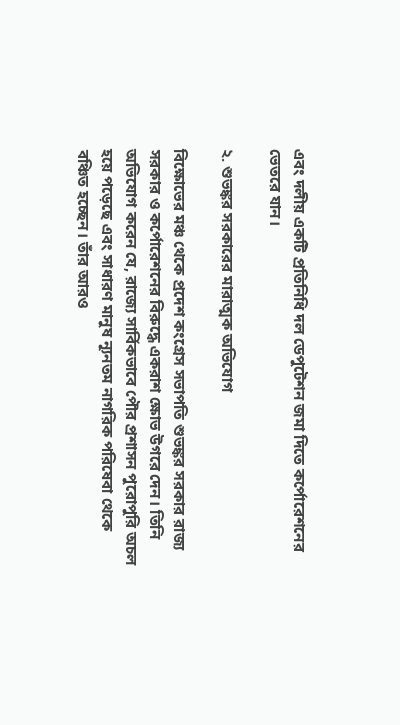এবং দলীয় একটি প্রতিনিধি দল ডেপুটেশন জমা দিতে কর্পোরেশনের ভেতরে যান।

২. শুভঙ্কর সরকারের মারাত্মক অভিযোগ

বিক্ষোভের মঞ্চ থেকে প্রদেশ কংগ্রেস সভাপতি শুভঙ্কর সরকার রাজ্য সরকার ও কর্পোরেশনের বিরুদ্ধে একরাশ ক্ষোভ উগরে দেন। তিনি অভিযোগ করেন যে, রাজ্যে সার্বিকভাবে পৌর প্রশাসন পুরোপুরি অচল হয়ে পড়েছে এবং সাধারণ মানুষ ন্যূনতম নাগরিক পরিষেবা থেকে বঞ্চিত হচ্ছেন। তাঁর আরও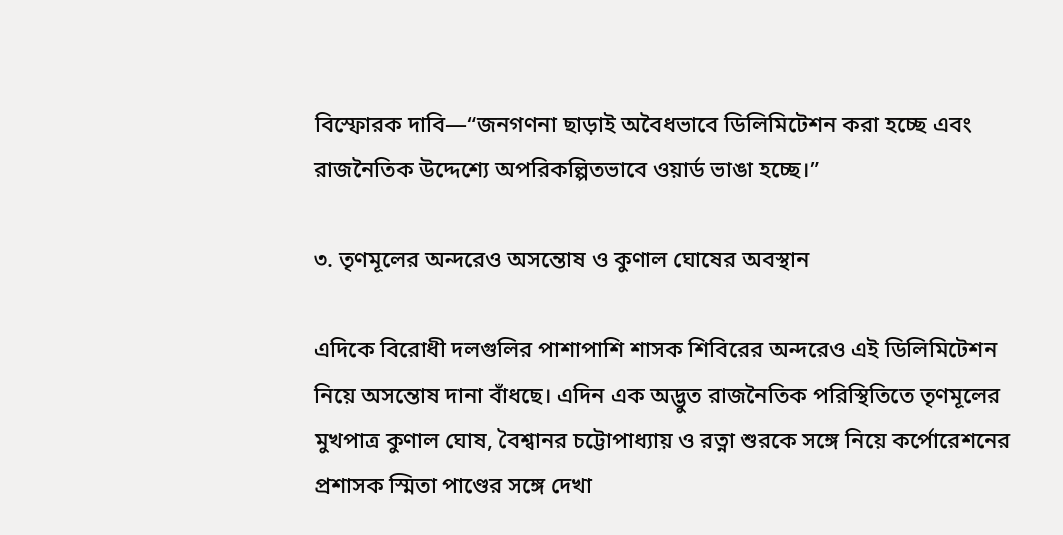বিস্ফোরক দাবি—“জনগণনা ছাড়াই অবৈধভাবে ডিলিমিটেশন করা হচ্ছে এবং রাজনৈতিক উদ্দেশ্যে অপরিকল্পিতভাবে ওয়ার্ড ভাঙা হচ্ছে।”

৩. তৃণমূলের অন্দরেও অসন্তোষ ও কুণাল ঘোষের অবস্থান

এদিকে বিরোধী দলগুলির পাশাপাশি শাসক শিবিরের অন্দরেও এই ডিলিমিটেশন নিয়ে অসন্তোষ দানা বাঁধছে। এদিন এক অদ্ভুত রাজনৈতিক পরিস্থিতিতে তৃণমূলের মুখপাত্র কুণাল ঘোষ, বৈশ্বানর চট্টোপাধ্যায় ও রত্না শুরকে সঙ্গে নিয়ে কর্পোরেশনের প্রশাসক স্মিতা পাণ্ডের সঙ্গে দেখা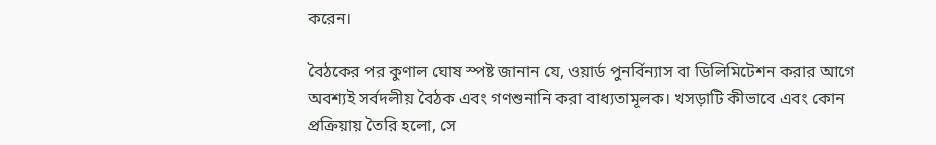করেন।

বৈঠকের পর কুণাল ঘোষ স্পষ্ট জানান যে, ওয়ার্ড পুনর্বিন্যাস বা ডিলিমিটেশন করার আগে অবশ্যই সর্বদলীয় বৈঠক এবং গণশুনানি করা বাধ্যতামূলক। খসড়াটি কীভাবে এবং কোন প্রক্রিয়ায় তৈরি হলো, সে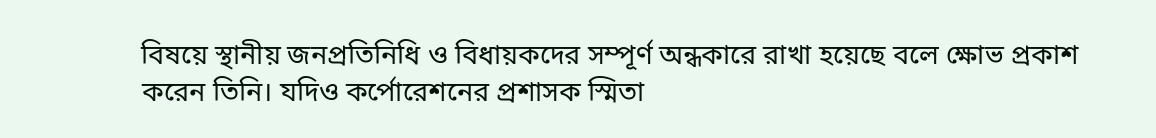বিষয়ে স্থানীয় জনপ্রতিনিধি ও বিধায়কদের সম্পূর্ণ অন্ধকারে রাখা হয়েছে বলে ক্ষোভ প্রকাশ করেন তিনি। যদিও কর্পোরেশনের প্রশাসক স্মিতা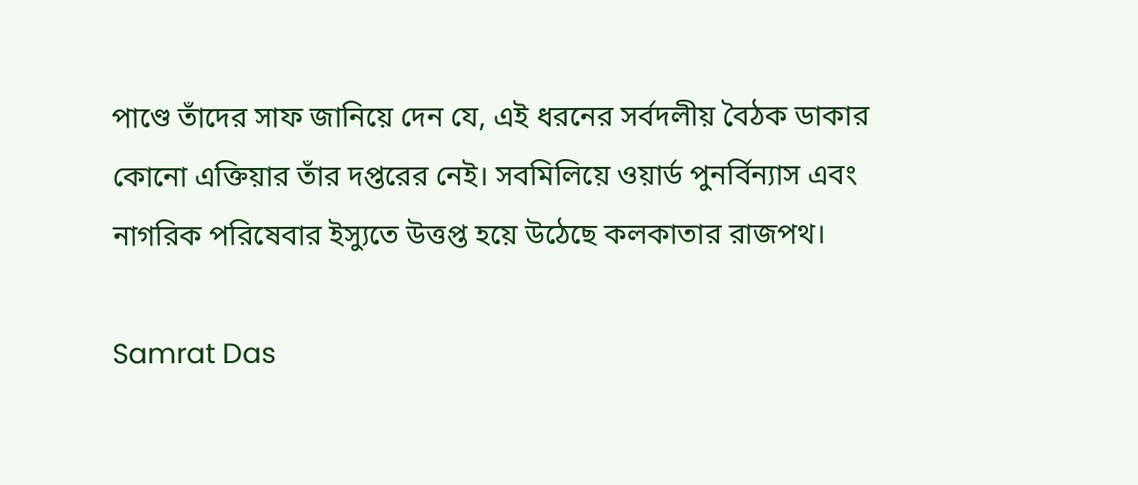পাণ্ডে তাঁদের সাফ জানিয়ে দেন যে, এই ধরনের সর্বদলীয় বৈঠক ডাকার কোনো এক্তিয়ার তাঁর দপ্তরের নেই। সবমিলিয়ে ওয়ার্ড পুনর্বিন্যাস এবং নাগরিক পরিষেবার ইস্যুতে উত্তপ্ত হয়ে উঠেছে কলকাতার রাজপথ।

Samrat Das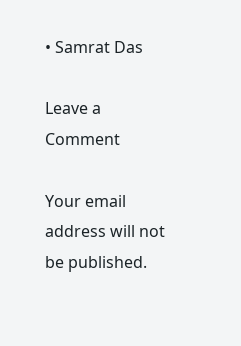• Samrat Das

Leave a Comment

Your email address will not be published.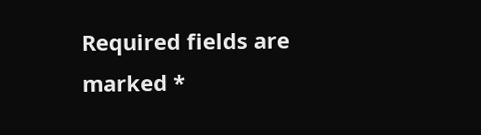Required fields are marked *